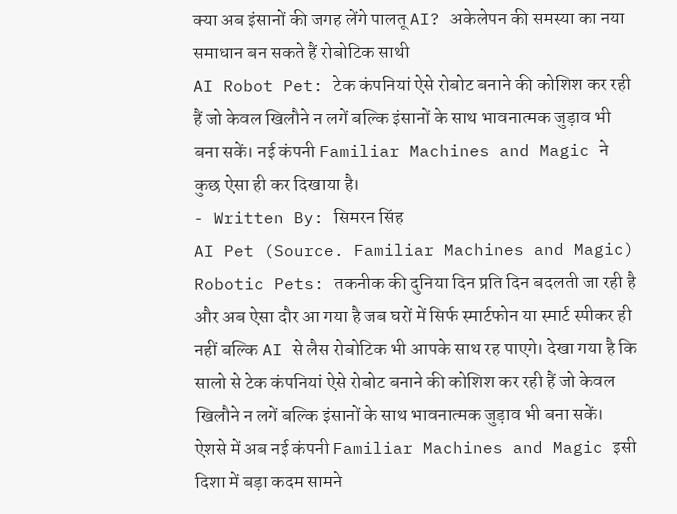क्या अब इंसानों की जगह लेंगे पालतू AI? अकेलेपन की समस्या का नया समाधान बन सकते हैं रोबोटिक साथी
AI Robot Pet: टेक कंपनियां ऐसे रोबोट बनाने की कोशिश कर रही हैं जो केवल खिलौने न लगें बल्कि इंसानों के साथ भावनात्मक जुड़ाव भी बना सकें। नई कंपनी Familiar Machines and Magic ने कुछ ऐसा ही कर दिखाया है।
- Written By: सिमरन सिंह
AI Pet (Source. Familiar Machines and Magic)
Robotic Pets: तकनीक की दुनिया दिन प्रति दिन बदलती जा रही है और अब ऐसा दौर आ गया है जब घरों में सिर्फ स्मार्टफोन या स्मार्ट स्पीकर ही नहीं बल्कि AI से लैस रोबोटिक भी आपके साथ रह पाएगे। देखा गया है कि सालो से टेक कंपनियां ऐसे रोबोट बनाने की कोशिश कर रही हैं जो केवल खिलौने न लगें बल्कि इंसानों के साथ भावनात्मक जुड़ाव भी बना सकें। ऐशसे में अब नई कंपनी Familiar Machines and Magic इसी दिशा में बड़ा कदम सामने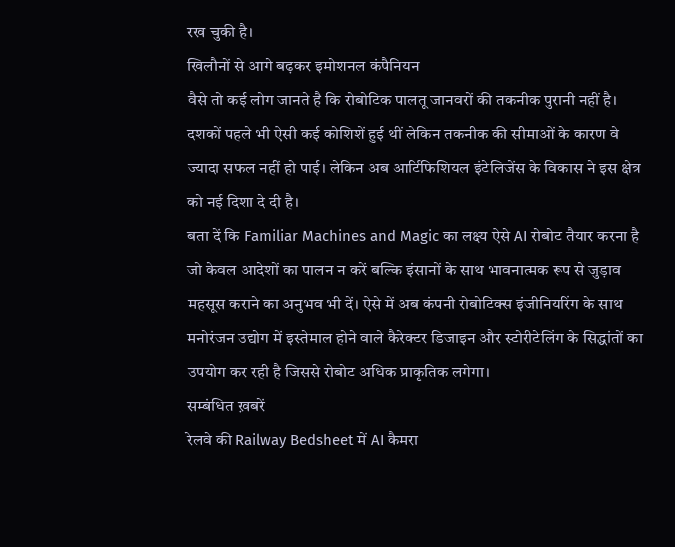रख चुकी है।
खिलौनों से आगे बढ़कर इमोशनल कंपैनियन
वैसे तो कई लोग जानते है कि रोबोटिक पालतू जानवरों की तकनीक पुरानी नहीं है। दशकों पहले भी ऐसी कई कोशिशें हुई थीं लेकिन तकनीक की सीमाओं के कारण वे ज्यादा सफल नहीं हो पाई। लेकिन अब आर्टिफिशियल इंटेलिजेंस के विकास ने इस क्षेत्र को नई दिशा दे दी है।
बता दें कि Familiar Machines and Magic का लक्ष्य ऐसे AI रोबोट तैयार करना है जो केवल आदेशों का पालन न करें बल्कि इंसानों के साथ भावनात्मक रूप से जुड़ाव महसूस कराने का अनुभव भी दें। ऐसे में अब कंपनी रोबोटिक्स इंजीनियरिंग के साथ मनोरंजन उद्योग में इस्तेमाल होने वाले कैरेक्टर डिजाइन और स्टोरीटेलिंग के सिद्धांतों का उपयोग कर रही है जिससे रोबोट अधिक प्राकृतिक लगेगा।
सम्बंधित ख़बरें
रेलवे की Railway Bedsheet में AI कैमरा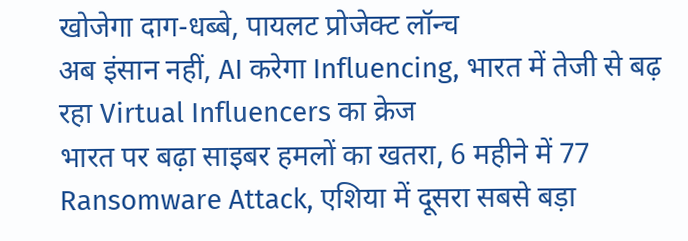खोजेगा दाग-धब्बे, पायलट प्रोजेक्ट लॉन्च
अब इंसान नहीं, AI करेगा Influencing, भारत में तेजी से बढ़ रहा Virtual Influencers का क्रेज
भारत पर बढ़ा साइबर हमलों का खतरा, 6 महीने में 77 Ransomware Attack, एशिया में दूसरा सबसे बड़ा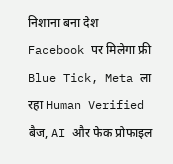निशाना बना देश
Facebook पर मिलेगा फ्री Blue Tick, Meta ला रहा Human Verified बैज, AI और फेक प्रोफाइल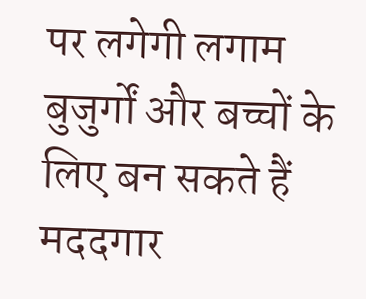पर लगेगी लगाम
बुजुर्गों और बच्चों के लिए बन सकते हैं मददगार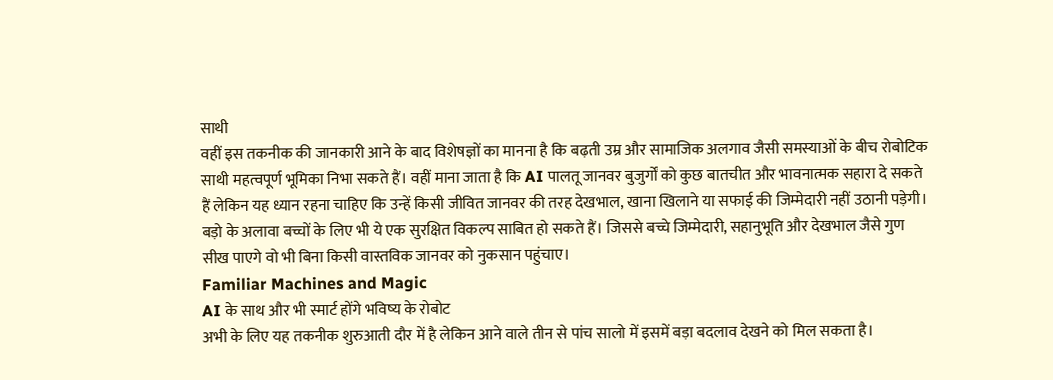साथी
वहीं इस तकनीक की जानकारी आने के बाद विशेषज्ञों का मानना है कि बढ़ती उम्र और सामाजिक अलगाव जैसी समस्याओं के बीच रोबोटिक साथी महत्वपूर्ण भूमिका निभा सकते हैं। वहीं माना जाता है कि AI पालतू जानवर बुजुर्गों को कुछ बातचीत और भावनात्मक सहारा दे सकते हैं लेकिन यह ध्यान रहना चाहिए कि उन्हें किसी जीवित जानवर की तरह देखभाल, खाना खिलाने या सफाई की जिम्मेदारी नहीं उठानी पड़ेगी।
बड़ो के अलावा बच्चों के लिए भी ये एक सुरक्षित विकल्प साबित हो सकते हैं। जिससे बच्चे जिम्मेदारी, सहानुभूति और देखभाल जैसे गुण सीख पाएगे वो भी बिना किसी वास्तविक जानवर को नुकसान पहुंचाए।
Familiar Machines and Magic
AI के साथ और भी स्मार्ट होंगे भविष्य के रोबोट
अभी के लिए यह तकनीक शुरुआती दौर में है लेकिन आने वाले तीन से पांच सालो में इसमें बड़ा बदलाव देखने को मिल सकता है।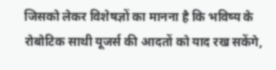जिसको लेकर विशेषज्ञों का मानना है कि भविष्य के रोबोटिक साथी यूजर्स की आदतों को याद रख सकेंगे,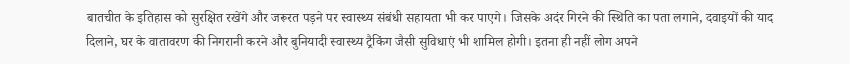बातचीत के इतिहास को सुरक्षित रखेंगे और जरूरत पड़ने पर स्वास्थ्य संबंधी सहायता भी कर पाएगे। जिसके अदंर गिरने की स्थिति का पता लगाने, दवाइयों की याद दिलाने, घर के वातावरण की निगरानी करने और बुनियादी स्वास्थ्य ट्रैकिंग जैसी सुविधाएं भी शामिल होगी। इतना ही नहीं लोग अपने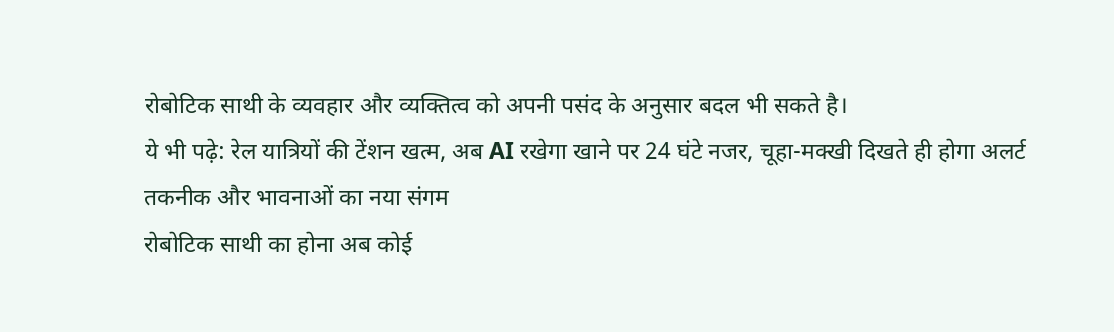रोबोटिक साथी के व्यवहार और व्यक्तित्व को अपनी पसंद के अनुसार बदल भी सकते है।
ये भी पढ़े: रेल यात्रियों की टेंशन खत्म, अब AI रखेगा खाने पर 24 घंटे नजर, चूहा-मक्खी दिखते ही होगा अलर्ट
तकनीक और भावनाओं का नया संगम
रोबोटिक साथी का होना अब कोई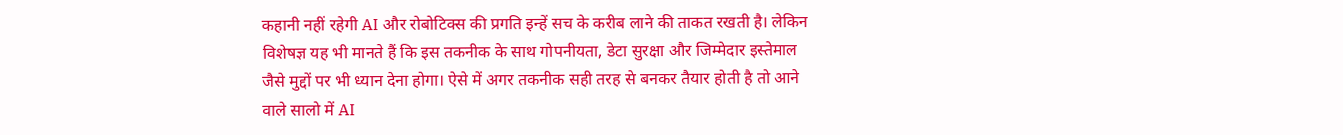कहानी नहीं रहेगी AI और रोबोटिक्स की प्रगति इन्हें सच के करीब लाने की ताकत रखती है। लेकिन विशेषज्ञ यह भी मानते हैं कि इस तकनीक के साथ गोपनीयता, डेटा सुरक्षा और जिम्मेदार इस्तेमाल जैसे मुद्दों पर भी ध्यान देना होगा। ऐसे में अगर तकनीक सही तरह से बनकर तैयार होती है तो आने वाले सालो में AI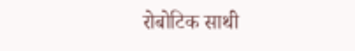रोबोटिक साथी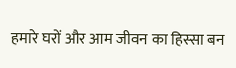हमारे घरों और आम जीवन का हिस्सा बन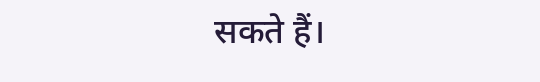सकते हैं।